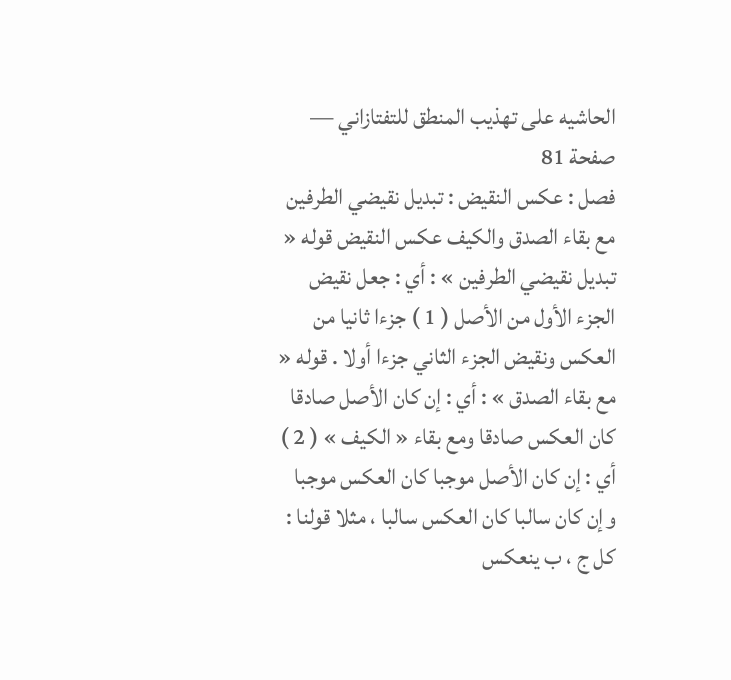الحاشيه على تهذيب المنطق للتفتازاني — صفحة 81
فصل : عكس النقيض : تبديل نقيضي الطرفين مع بقاء الصدق والكيف عكس النقيض قوله « تبديل نقيضي الطرفين » : أي : جعل نقيض الجزء الأول من الأصل ( 1 ) جزءا ثانيا من العكس ونقيض الجزء الثاني جزءا أولا . قوله « مع بقاء الصدق » : أي : إن كان الأصل صادقا كان العكس صادقا ومع بقاء « الكيف » ( 2 ) أي : إن كان الأصل موجبا كان العكس موجبا وإن كان سالبا كان العكس سالبا ، مثلا قولنا : كل ج ، ب ينعكس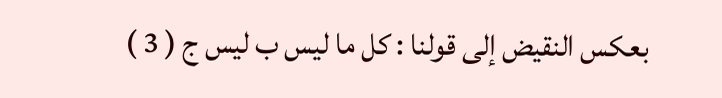بعكس النقيض إلى قولنا : كل ما ليس ب ليس ج ( 3 )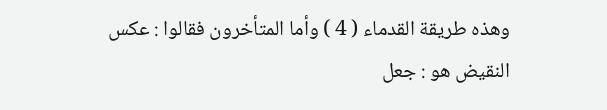وهذه طريقة القدماء ( 4 ) وأما المتأخرون فقالوا : عكس النقيض هو : جعل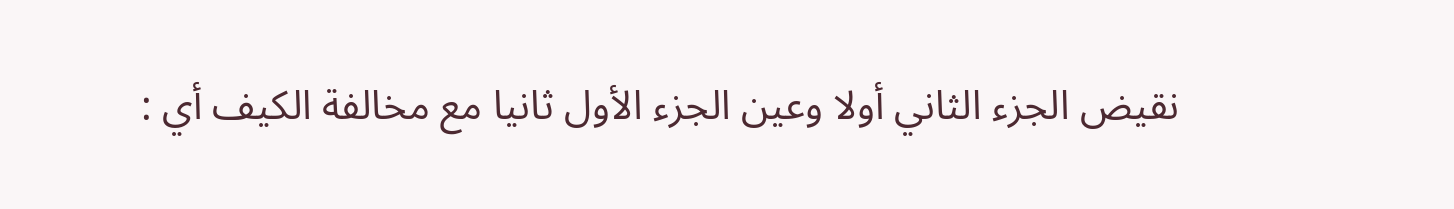نقيض الجزء الثاني أولا وعين الجزء الأول ثانيا مع مخالفة الكيف أي :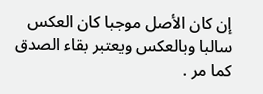إن كان الأصل موجبا كان العكس سالبا وبالعكس ويعتبر بقاء الصدق كما مر .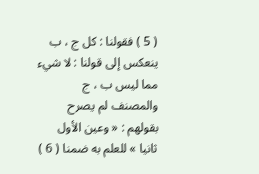( 5 ) فقولنا : كل ج ، ب ينعكس إلى قولنا : لا شيء مما ليس ب ، ج والمصنف لم يصرح بقولهم : « وعين الأول ثانيا » للعلم به ضمنا ( 6 )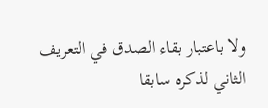ولا باعتبار بقاء الصدق في التعريف الثاني لذكره سابقا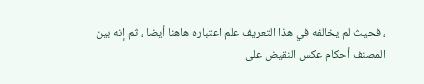، فحيث لم يخالفه في هذا التعريف علم اعتباره هاهنا أيضا ، ثم إنه بين المصنف أحكام عكس النقيض على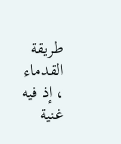طريقة القدماء ، إذ فيه غنية